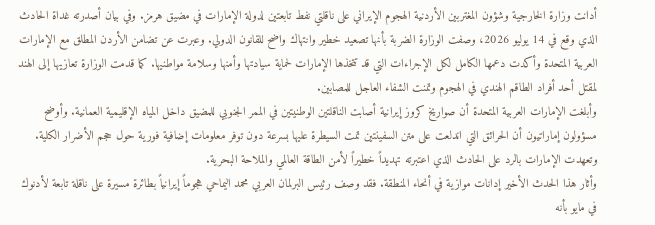أدانت وزارة الخارجية وشؤون المغتربين الأردنية الهجوم الإيراني على ناقلتي نفط تابعتين لدولة الإمارات في مضيق هرمز. وفي بيان أصدرته غداة الحادث الذي وقع في 14 يوليو 2026، وصفت الوزارة الضربة بأنها تصعيد خطير وانتهاك واضح للقانون الدولي. وعبرت عن تضامن الأردن المطلق مع الإمارات العربية المتحدة وأكدت دعمها الكامل لكل الإجراءات التي قد تتخذها الإمارات لحماية سيادتها وأمنها وسلامة مواطنيها. كما قدمت الوزارة تعازيها إلى الهند لمقتل أحد أفراد الطاقم الهندي في الهجوم وتمنت الشفاء العاجل للمصابين.
وأبلغت الإمارات العربية المتحدة أن صواريخ كروز إيرانية أصابت الناقلتين الوطنيتين في الممر الجنوبي للمضيق داخل المياه الإقليمية العمانية. وأوضح مسؤولون إماراتيون أن الحرائق التي اندلعت على متن السفينتين تمت السيطرة عليها بسرعة دون توفر معلومات إضافية فورية حول حجم الأضرار الكلية. وتعهدت الإمارات بالرد على الحادث الذي اعتبرته تهديداً خطيراً لأمن الطاقة العالمي والملاحة البحرية.
وأثار هذا الحدث الأخير إدانات موازية في أنحاء المنطقة. فقد وصف رئيس البرلمان العربي محمد اليماحي هجوماً إيرانياً بطائرة مسيرة على ناقلة تابعة لأدنوك في مايو بأنه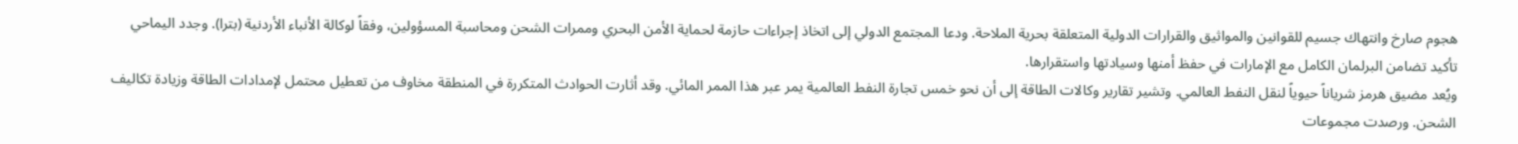هجوم صارخ وانتهاك جسيم للقوانين والمواثيق والقرارات الدولية المتعلقة بحرية الملاحة. ودعا المجتمع الدولي إلى اتخاذ إجراءات حازمة لحماية الأمن البحري وممرات الشحن ومحاسبة المسؤولين، وفقاً لوكالة الأنباء الأردنية (بترا). وجدد اليماحي تأكيد تضامن البرلمان الكامل مع الإمارات في حفظ أمنها وسيادتها واستقرارها.
ويُعد مضيق هرمز شرياناً حيوياً لنقل النفط العالمي. وتشير تقارير وكالات الطاقة إلى أن نحو خمس تجارة النفط العالمية يمر عبر هذا الممر المائي. وقد أثارت الحوادث المتكررة في المنطقة مخاوف من تعطيل محتمل لإمدادات الطاقة وزيادة تكاليف الشحن. ورصدت مجموعات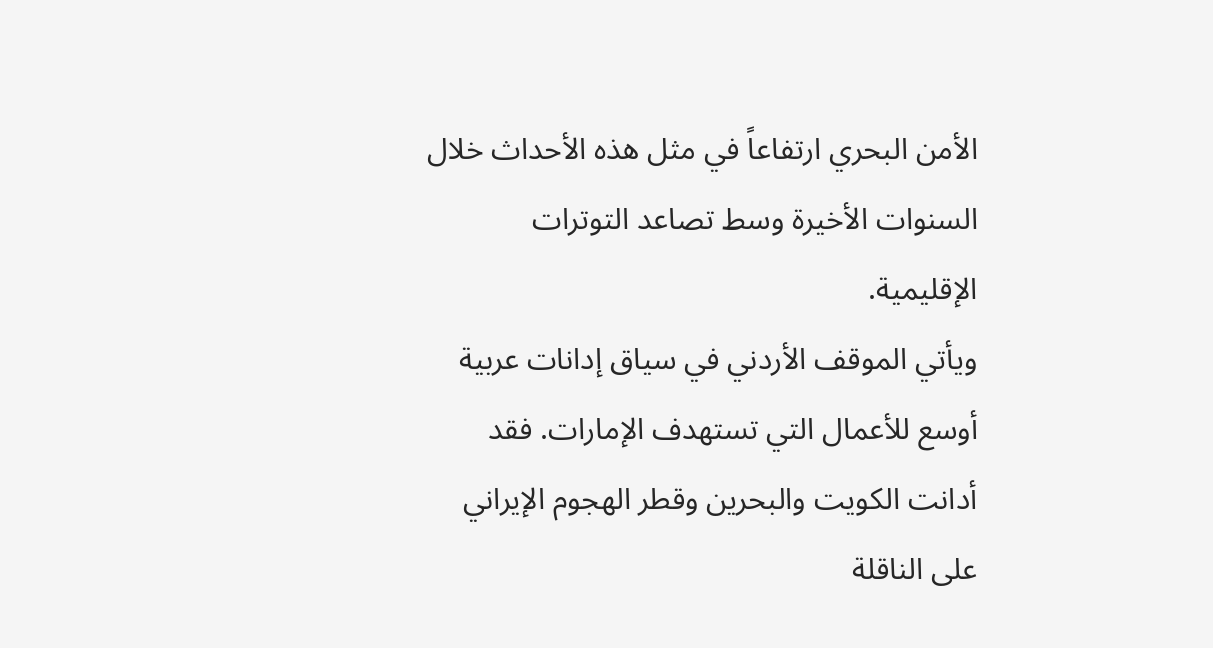الأمن البحري ارتفاعاً في مثل هذه الأحداث خلال السنوات الأخيرة وسط تصاعد التوترات الإقليمية.
ويأتي الموقف الأردني في سياق إدانات عربية أوسع للأعمال التي تستهدف الإمارات. فقد أدانت الكويت والبحرين وقطر الهجوم الإيراني على الناقلة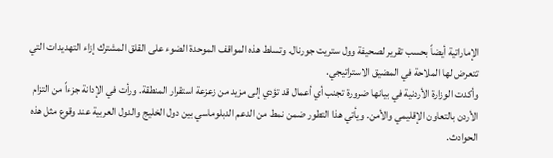الإماراتية أيضاً بحسب تقرير لصحيفة وول ستريت جورنال. وتسلط هذه المواقف الموحدة الضوء على القلق المشترك إزاء التهديدات التي تتعرض لها الملاحة في المضيق الاستراتيجي.
وأكدت الوزارة الأردنية في بيانها ضرورة تجنب أي أعمال قد تؤدي إلى مزيد من زعزعة استقرار المنطقة. ورأت في الإدانة جزءاً من التزام الأردن بالتعاون الإقليمي والأمن. ويأتي هذا التطور ضمن نمط من الدعم الدبلوماسي بين دول الخليج والدول العربية عند وقوع مثل هذه الحوادث.